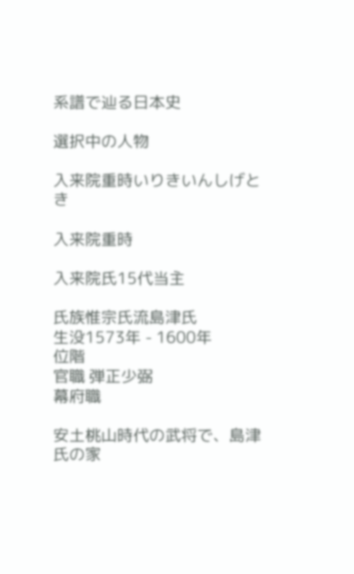系譜で辿る日本史

選択中の人物

入来院重時いりきいんしげとき

入来院重時

入来院氏15代当主

氏族惟宗氏流島津氏
生没1573年 - 1600年
位階
官職 弾正少弼
幕府職

安土桃山時代の武将で、島津氏の家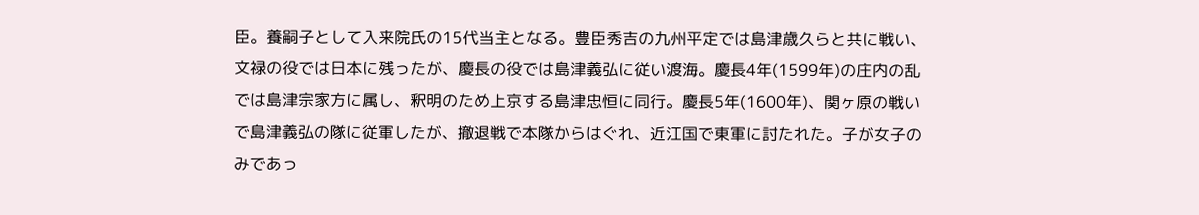臣。養嗣子として入来院氏の15代当主となる。豊臣秀吉の九州平定では島津歳久らと共に戦い、文禄の役では日本に残ったが、慶長の役では島津義弘に従い渡海。慶長4年(1599年)の庄内の乱では島津宗家方に属し、釈明のため上京する島津忠恒に同行。慶長5年(1600年)、関ヶ原の戦いで島津義弘の隊に従軍したが、撤退戦で本隊からはぐれ、近江国で東軍に討たれた。子が女子のみであっ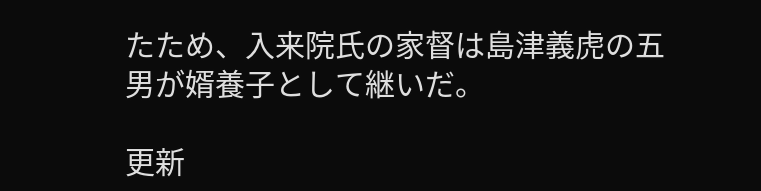たため、入来院氏の家督は島津義虎の五男が婿養子として継いだ。

更新